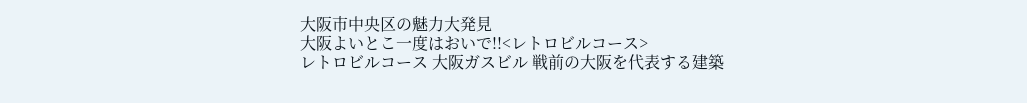大阪市中央区の魅力大発見
大阪よいとこ一度はおいで!!<レトロビルコース>
レトロビルコース 大阪ガスビル 戦前の大阪を代表する建築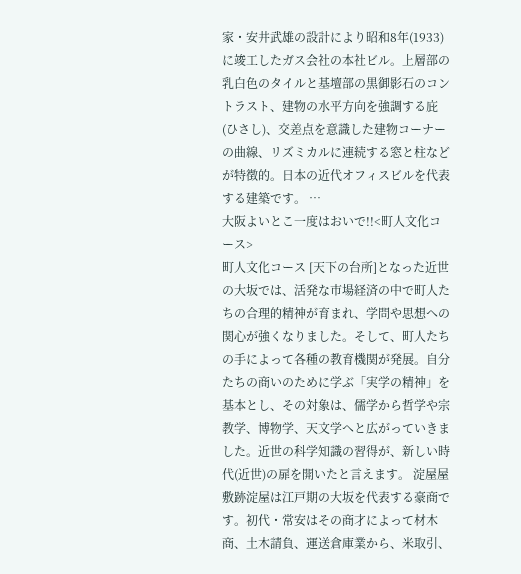家・安井武雄の設計により昭和8年(1933)に竣工したガス会社の本社ビル。上層部の乳白色のタイルと基壇部の黒御影石のコントラスト、建物の水平方向を強調する庇(ひさし)、交差点を意識した建物コーナーの曲線、リズミカルに連続する窓と柱などが特徴的。日本の近代オフィスビルを代表する建築です。 …
大阪よいとこ一度はおいで!!<町人文化コース>
町人文化コース [天下の台所]となった近世の大坂では、活発な市場経済の中で町人たちの合理的精神が育まれ、学問や思想への関心が強くなりました。そして、町人たちの手によって各種の教育機関が発展。自分たちの商いのために学ぶ「実学の精神」を基本とし、その対象は、儒学から哲学や宗教学、博物学、天文学へと広がっていきました。近世の科学知識の習得が、新しい時代(近世)の扉を開いたと言えます。 淀屋屋敷跡淀屋は江戸期の大坂を代表する豪商です。初代・常安はその商才によって材木商、土木請負、運送倉庫業から、米取引、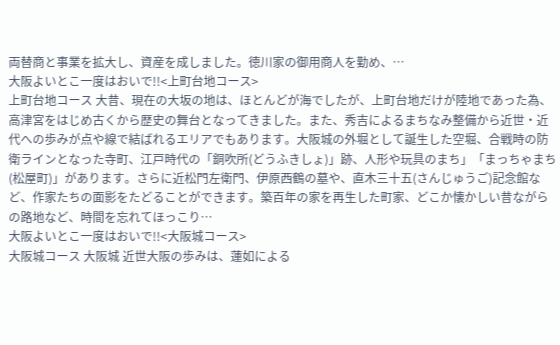両替商と事業を拡大し、資産を成しました。徳川家の御用商人を勤め、…
大阪よいとこ一度はおいで!!<上町台地コース>
上町台地コース 大昔、現在の大坂の地は、ほとんどが海でしたが、上町台地だけが陸地であった為、高津宮をはじめ古くから歴史の舞台となってきました。また、秀吉によるまちなみ整備から近世・近代への歩みが点や線で結ばれるエリアでもあります。大阪城の外堀として誕生した空堀、合戦時の防衛ラインとなった寺町、江戸時代の「銅吹所(どうふきしょ)」跡、人形や玩具のまち」「まっちゃまち(松屋町)」があります。さらに近松門左衛門、伊原西鶴の墓や、直木三十五(さんじゅうご)記念館など、作家たちの面影をたどることができます。築百年の家を再生した町家、どこか懐かしい昔ながらの路地など、時間を忘れてほっこり…
大阪よいとこ一度はおいで!!<大阪城コース>
大阪城コース 大阪城 近世大阪の歩みは、蓮如による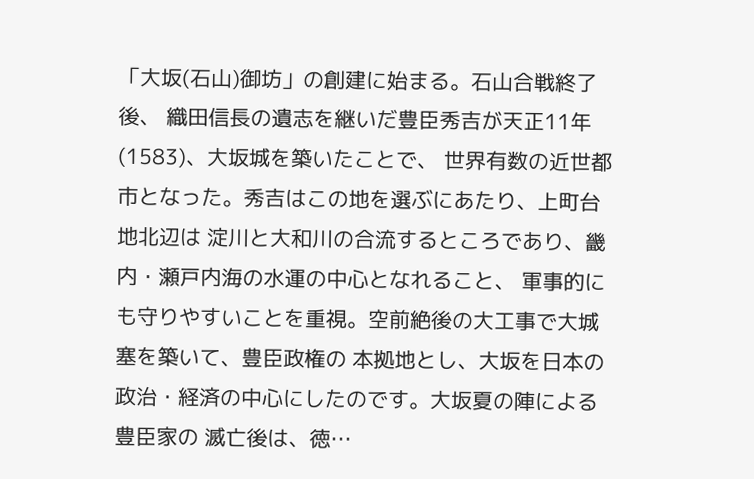「大坂(石山)御坊」の創建に始まる。石山合戦終了後、 織田信長の遺志を継いだ豊臣秀吉が天正11年(1583)、大坂城を築いたことで、 世界有数の近世都市となった。秀吉はこの地を選ぶにあたり、上町台地北辺は 淀川と大和川の合流するところであり、畿内・瀬戸内海の水運の中心となれること、 軍事的にも守りやすいことを重視。空前絶後の大工事で大城塞を築いて、豊臣政権の 本拠地とし、大坂を日本の政治・経済の中心にしたのです。大坂夏の陣による豊臣家の 滅亡後は、徳…